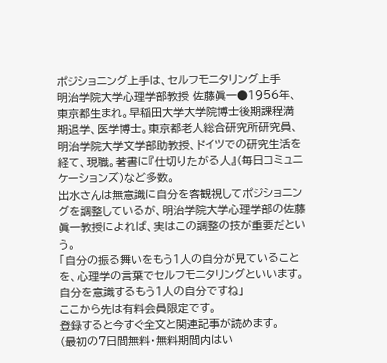ポジショニング上手は、セルフモニタリング上手
明治学院大学心理学部教授 佐藤眞一●1956年、東京都生まれ。早稲田大学大学院博士後期課程満期退学、医学博士。東京都老人総合研究所研究員、明治学院大学文学部助教授、ドイツでの研究生活を経て、現職。著書に『仕切りたがる人』(毎日コミュニケーションズ)など多数。
出水さんは無意識に自分を客観視してポジショニングを調整しているが、明治学院大学心理学部の佐藤眞一教授によれば、実はこの調整の技が重要だという。
「自分の振る舞いをもう1人の自分が見ていることを、心理学の言葉でセルフモニタリングといいます。自分を意識するもう1人の自分ですね」
ここから先は有料会員限定です。
登録すると今すぐ全文と関連記事が読めます。
(最初の7日間無料・無料期間内はい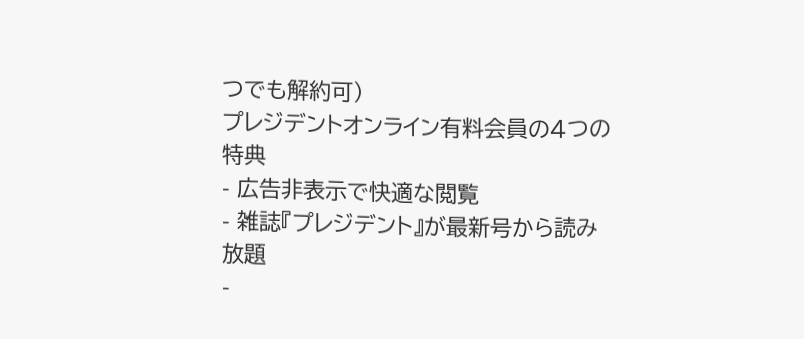つでも解約可)
プレジデントオンライン有料会員の4つの特典
- 広告非表示で快適な閲覧
- 雑誌『プレジデント』が最新号から読み放題
-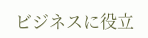ビジネスに役立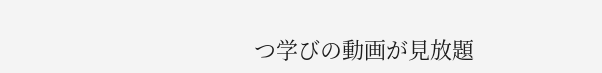つ学びの動画が見放題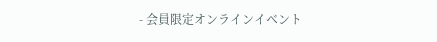- 会員限定オンラインイベント